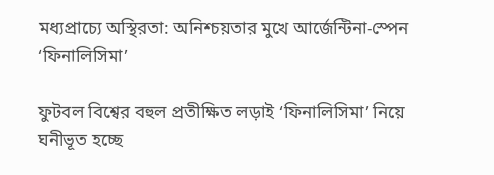মধ্যপ্রাচ্যে অস্থিরতা: অনিশ্চয়তার মুখে আর্জেন্টিনা-স্পেন ‘ফিনালিসিমা’

ফুটবল বিশ্বের বহুল প্রতীক্ষিত লড়াই ‘ফিনালিসিমা’ নিয়ে ঘনীভূত হচ্ছে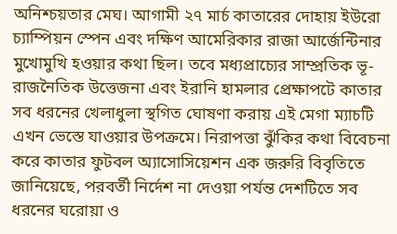অনিশ্চয়তার মেঘ। আগামী ২৭ মার্চ কাতারের দোহায় ইউরো চ্যাম্পিয়ন স্পেন এবং দক্ষিণ আমেরিকার রাজা আর্জেন্টিনার মুখোমুখি হওয়ার কথা ছিল। তবে মধ্যপ্রাচ্যের সাম্প্রতিক ভূ-রাজনৈতিক উত্তেজনা এবং ইরানি হামলার প্রেক্ষাপটে কাতার সব ধরনের খেলাধুলা স্থগিত ঘোষণা করায় এই মেগা ম্যাচটি এখন ভেস্তে যাওয়ার উপক্রমে। নিরাপত্তা ঝুঁকির কথা বিবেচনা করে কাতার ফুটবল অ্যাসোসিয়েশন এক জরুরি বিবৃতিতে জানিয়েছে, পরবর্তী নির্দেশ না দেওয়া পর্যন্ত দেশটিতে সব ধরনের ঘরোয়া ও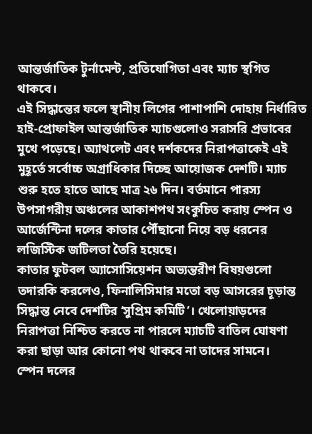আন্তর্জাতিক টুর্নামেন্ট, প্রতিযোগিতা এবং ম্যাচ স্থগিত থাকবে।
এই সিদ্ধান্তের ফলে স্থানীয় লিগের পাশাপাশি দোহায় নির্ধারিত হাই-প্রোফাইল আন্তর্জাতিক ম্যাচগুলোও সরাসরি প্রভাবের মুখে পড়েছে। অ্যাথলেট এবং দর্শকদের নিরাপত্তাকেই এই মুহূর্তে সর্বোচ্চ অগ্রাধিকার দিচ্ছে আয়োজক দেশটি। ম্যাচ শুরু হতে হাতে আছে মাত্র ২৬ দিন। বর্তমানে পারস্য উপসাগরীয় অঞ্চলের আকাশপথ সংকুচিত করায় স্পেন ও আর্জেন্টিনা দলের কাতার পৌঁছানো নিয়ে বড় ধরনের লজিস্টিক জটিলতা তৈরি হয়েছে।
কাতার ফুটবল অ্যাসোসিয়েশন অভ্যন্তরীণ বিষয়গুলো তদারকি করলেও, ফিনালিসিমার মতো বড় আসরের চূড়ান্ত সিদ্ধান্ত নেবে দেশটির ‘সুপ্রিম কমিটি’। খেলোয়াড়দের নিরাপত্তা নিশ্চিত করতে না পারলে ম্যাচটি বাতিল ঘোষণা করা ছাড়া আর কোনো পথ থাকবে না তাদের সামনে।
স্পেন দলের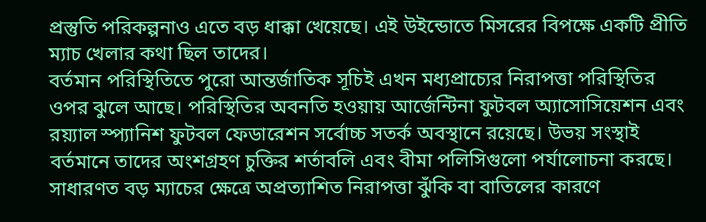প্রস্তুতি পরিকল্পনাও এতে বড় ধাক্কা খেয়েছে। এই উইন্ডোতে মিসরের বিপক্ষে একটি প্রীতি ম্যাচ খেলার কথা ছিল তাদের।
বর্তমান পরিস্থিতিতে পুরো আন্তর্জাতিক সূচিই এখন মধ্যপ্রাচ্যের নিরাপত্তা পরিস্থিতির ওপর ঝুলে আছে। পরিস্থিতির অবনতি হওয়ায় আর্জেন্টিনা ফুটবল অ্যাসোসিয়েশন এবং রয়্যাল স্প্যানিশ ফুটবল ফেডারেশন সর্বোচ্চ সতর্ক অবস্থানে রয়েছে। উভয় সংস্থাই বর্তমানে তাদের অংশগ্রহণ চুক্তির শর্তাবলি এবং বীমা পলিসিগুলো পর্যালোচনা করছে। সাধারণত বড় ম্যাচের ক্ষেত্রে অপ্রত্যাশিত নিরাপত্তা ঝুঁকি বা বাতিলের কারণে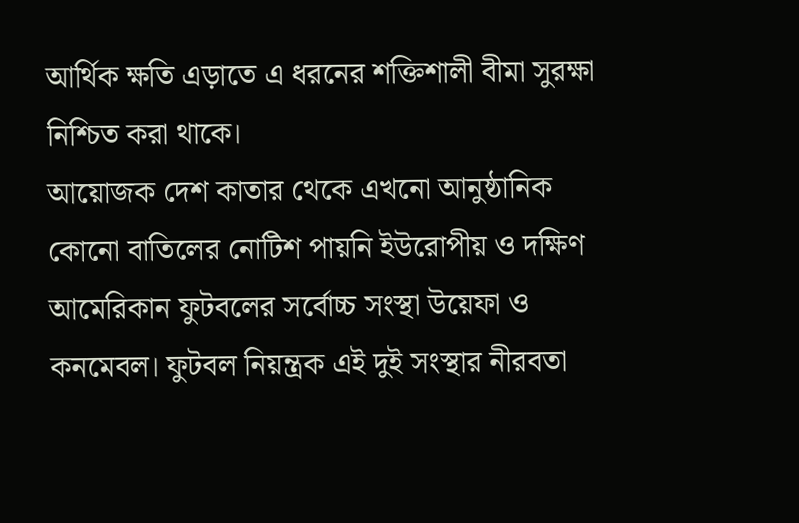আর্থিক ক্ষতি এড়াতে এ ধরনের শক্তিশালী বীমা সুরক্ষা নিশ্চিত করা থাকে।
আয়োজক দেশ কাতার থেকে এখনো আনুষ্ঠানিক কোনো বাতিলের নোটিশ পায়নি ইউরোপীয় ও দক্ষিণ আমেরিকান ফুটবলের সর্বোচ্চ সংস্থা উয়েফা ও কনমেবল। ফুটবল নিয়ন্ত্রক এই দুই সংস্থার নীরবতা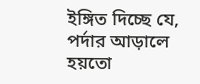ইঙ্গিত দিচ্ছে যে, পর্দার আড়ালে হয়তো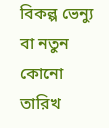বিকল্প ভেন্যু বা নতুন কোনো তারিখ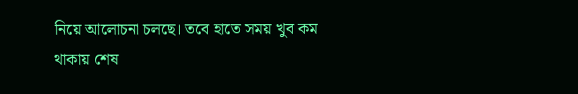নিয়ে আলোচনা চলছে। তবে হাতে সময় খুব কম থাকায় শেষ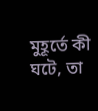মুহূর্তে কী ঘটে, তা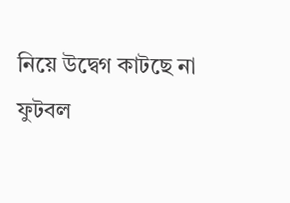নিয়ে উদ্বেগ কাটছে না ফুটবল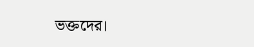ভক্তদের।